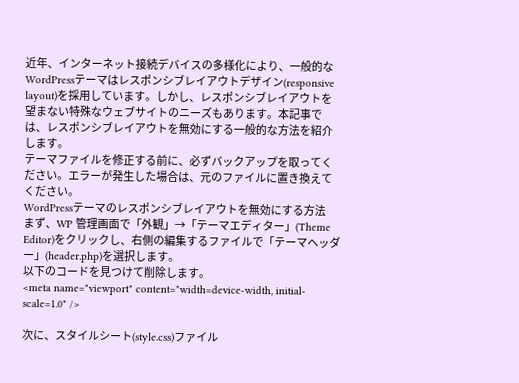近年、インターネット接続デバイスの多様化により、一般的なWordPressテーマはレスポンシブレイアウトデザイン(responsive layout)を採用しています。しかし、レスポンシブレイアウトを望まない特殊なウェブサイトのニーズもあります。本記事では、レスポンシブレイアウトを無効にする一般的な方法を紹介します。
テーマファイルを修正する前に、必ずバックアップを取ってください。エラーが発生した場合は、元のファイルに置き換えてください。
WordPressテーマのレスポンシブレイアウトを無効にする方法
まず、WP 管理画面で「外観」→「テーマエディター」(Theme Editor)をクリックし、右側の編集するファイルで「テーマヘッダー」(header.php)を選択します。
以下のコードを見つけて削除します。
<meta name="viewport" content="width=device-width, initial-scale=1.0" />

次に、スタイルシート(style.css)ファイル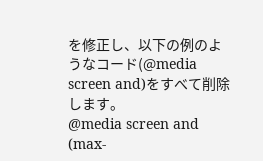を修正し、以下の例のようなコード(@media screen and)をすべて削除します。
@media screen and (max-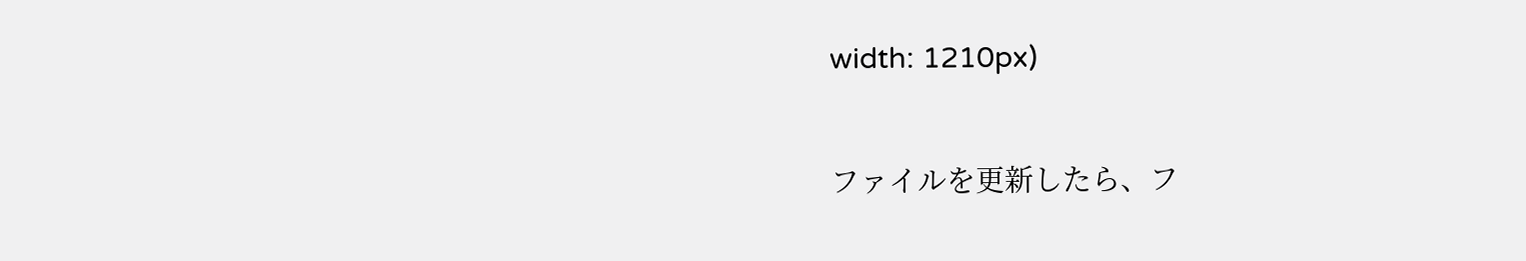width: 1210px)

ファイルを更新したら、フ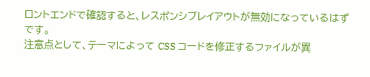ロントエンドで確認すると、レスポンシブレイアウトが無効になっているはずです。
注意点として、テーマによって CSS コードを修正するファイルが異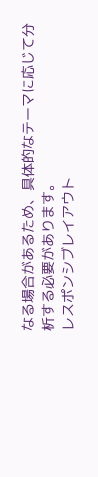なる場合があるため、具体的なテーマに応じて分析する必要があります。
レスポンシブレイアウト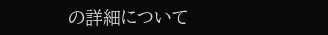の詳細について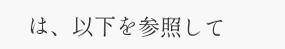は、以下を参照して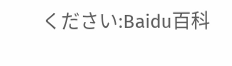ください:Baidu百科